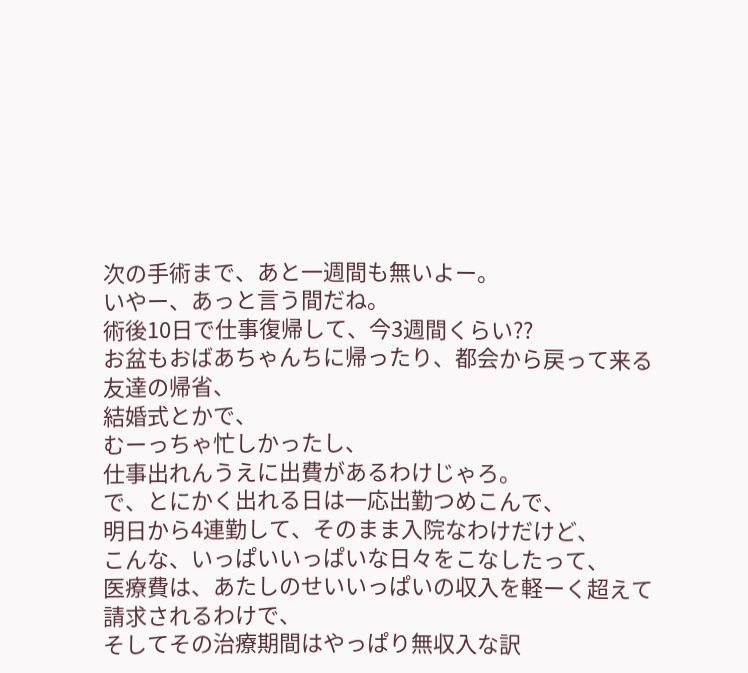次の手術まで、あと一週間も無いよー。
いやー、あっと言う間だね。
術後10日で仕事復帰して、今3週間くらい??
お盆もおばあちゃんちに帰ったり、都会から戻って来る友達の帰省、
結婚式とかで、
むーっちゃ忙しかったし、
仕事出れんうえに出費があるわけじゃろ。
で、とにかく出れる日は一応出勤つめこんで、
明日から4連勤して、そのまま入院なわけだけど、
こんな、いっぱいいっぱいな日々をこなしたって、
医療費は、あたしのせいいっぱいの収入を軽ーく超えて請求されるわけで、
そしてその治療期間はやっぱり無収入な訳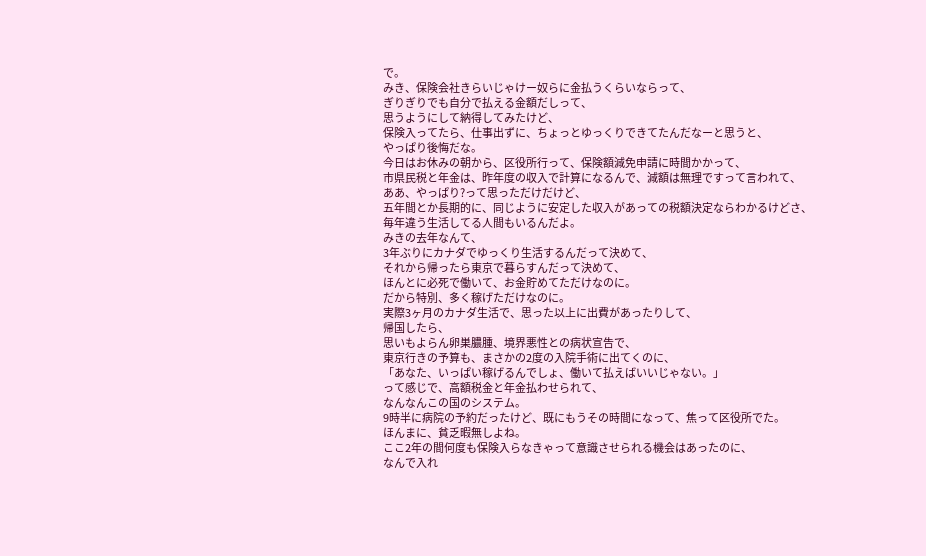で。
みき、保険会社きらいじゃけー奴らに金払うくらいならって、
ぎりぎりでも自分で払える金額だしって、
思うようにして納得してみたけど、
保険入ってたら、仕事出ずに、ちょっとゆっくりできてたんだなーと思うと、
やっぱり後悔だな。
今日はお休みの朝から、区役所行って、保険額減免申請に時間かかって、
市県民税と年金は、昨年度の収入で計算になるんで、減額は無理ですって言われて、
ああ、やっぱり?って思っただけだけど、
五年間とか長期的に、同じように安定した収入があっての税額決定ならわかるけどさ、
毎年違う生活してる人間もいるんだよ。
みきの去年なんて、
3年ぶりにカナダでゆっくり生活するんだって決めて、
それから帰ったら東京で暮らすんだって決めて、
ほんとに必死で働いて、お金貯めてただけなのに。
だから特別、多く稼げただけなのに。
実際3ヶ月のカナダ生活で、思った以上に出費があったりして、
帰国したら、
思いもよらん卵巣膿腫、境界悪性との病状宣告で、
東京行きの予算も、まさかの2度の入院手術に出てくのに、
「あなた、いっぱい稼げるんでしょ、働いて払えばいいじゃない。」
って感じで、高額税金と年金払わせられて、
なんなんこの国のシステム。
9時半に病院の予約だったけど、既にもうその時間になって、焦って区役所でた。
ほんまに、貧乏暇無しよね。
ここ2年の間何度も保険入らなきゃって意識させられる機会はあったのに、
なんで入れ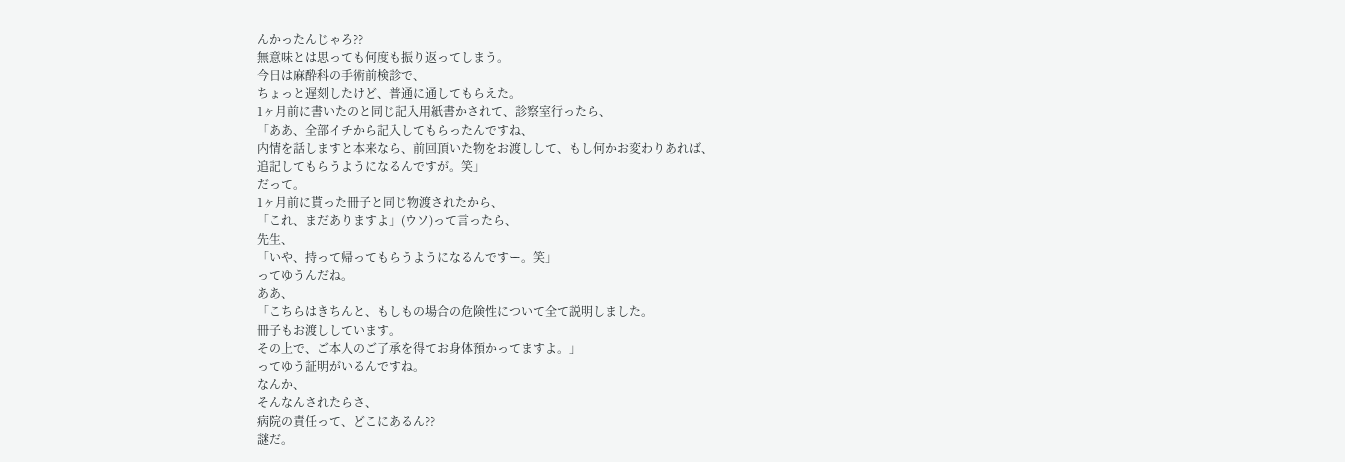んかったんじゃろ??
無意味とは思っても何度も振り返ってしまう。
今日は麻酔科の手術前検診で、
ちょっと遅刻したけど、普通に通してもらえた。
1ヶ月前に書いたのと同じ記入用紙書かされて、診察室行ったら、
「ああ、全部イチから記入してもらったんですね、
内情を話しますと本来なら、前回頂いた物をお渡しして、もし何かお変わりあれば、
追記してもらうようになるんですが。笑」
だって。
1ヶ月前に貰った冊子と同じ物渡されたから、
「これ、まだありますよ」(ウソ)って言ったら、
先生、
「いや、持って帰ってもらうようになるんですー。笑」
ってゆうんだね。
ああ、
「こちらはきちんと、もしもの場合の危険性について全て説明しました。
冊子もお渡ししています。
その上で、ご本人のご了承を得てお身体預かってますよ。」
ってゆう証明がいるんですね。
なんか、
そんなんされたらさ、
病院の責任って、どこにあるん??
謎だ。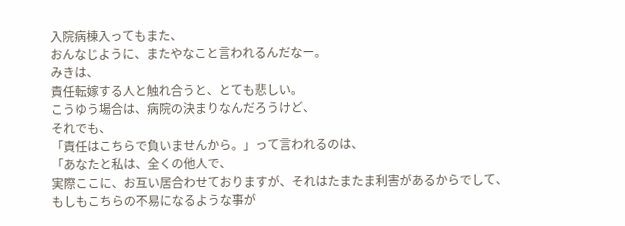入院病棟入ってもまた、
おんなじように、またやなこと言われるんだなー。
みきは、
責任転嫁する人と触れ合うと、とても悲しい。
こうゆう場合は、病院の決まりなんだろうけど、
それでも、
「責任はこちらで負いませんから。」って言われるのは、
「あなたと私は、全くの他人で、
実際ここに、お互い居合わせておりますが、それはたまたま利害があるからでして、
もしもこちらの不易になるような事が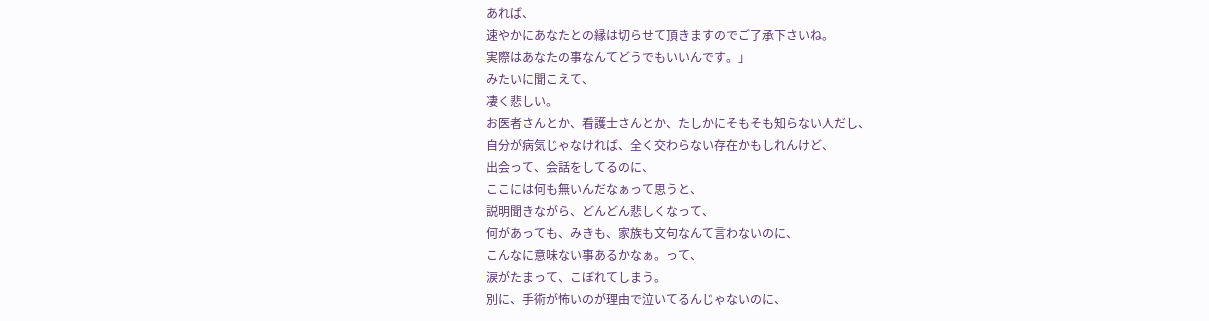あれば、
速やかにあなたとの縁は切らせて頂きますのでご了承下さいね。
実際はあなたの事なんてどうでもいいんです。」
みたいに聞こえて、
凄く悲しい。
お医者さんとか、看護士さんとか、たしかにそもそも知らない人だし、
自分が病気じゃなければ、全く交わらない存在かもしれんけど、
出会って、会話をしてるのに、
ここには何も無いんだなぁって思うと、
説明聞きながら、どんどん悲しくなって、
何があっても、みきも、家族も文句なんて言わないのに、
こんなに意味ない事あるかなぁ。って、
涙がたまって、こぼれてしまう。
別に、手術が怖いのが理由で泣いてるんじゃないのに、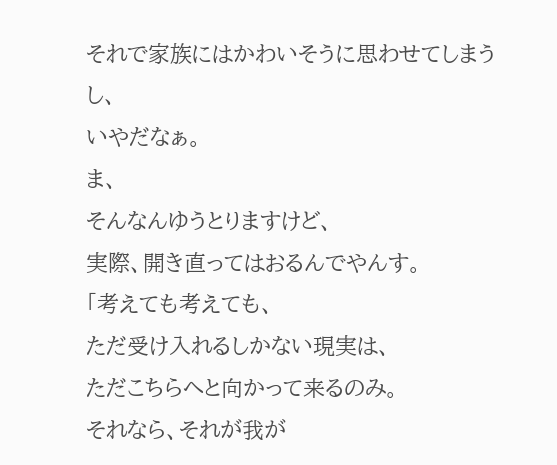それで家族にはかわいそうに思わせてしまうし、
いやだなぁ。
ま、
そんなんゆうとりますけど、
実際、開き直ってはおるんでやんす。
「考えても考えても、
ただ受け入れるしかない現実は、
ただこちらへと向かって来るのみ。
それなら、それが我が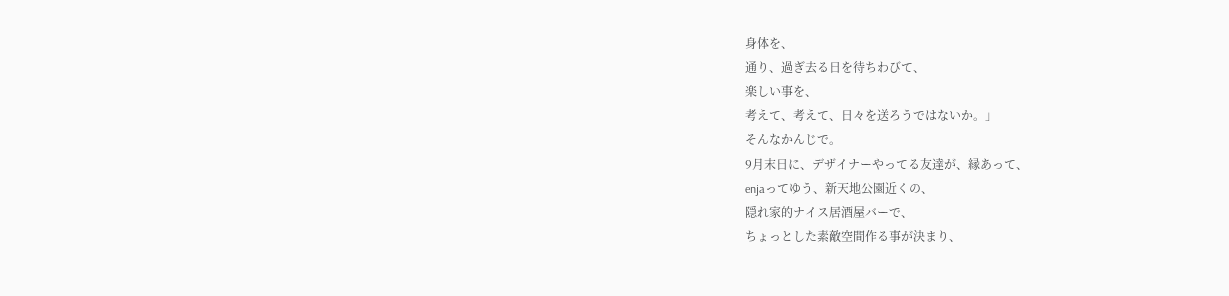身体を、
通り、過ぎ去る日を待ちわびて、
楽しい事を、
考えて、考えて、日々を送ろうではないか。」
そんなかんじで。
9月末日に、デザイナーやってる友達が、縁あって、
enjaってゆう、新天地公園近くの、
隠れ家的ナイス居酒屋バーで、
ちょっとした素敵空間作る事が決まり、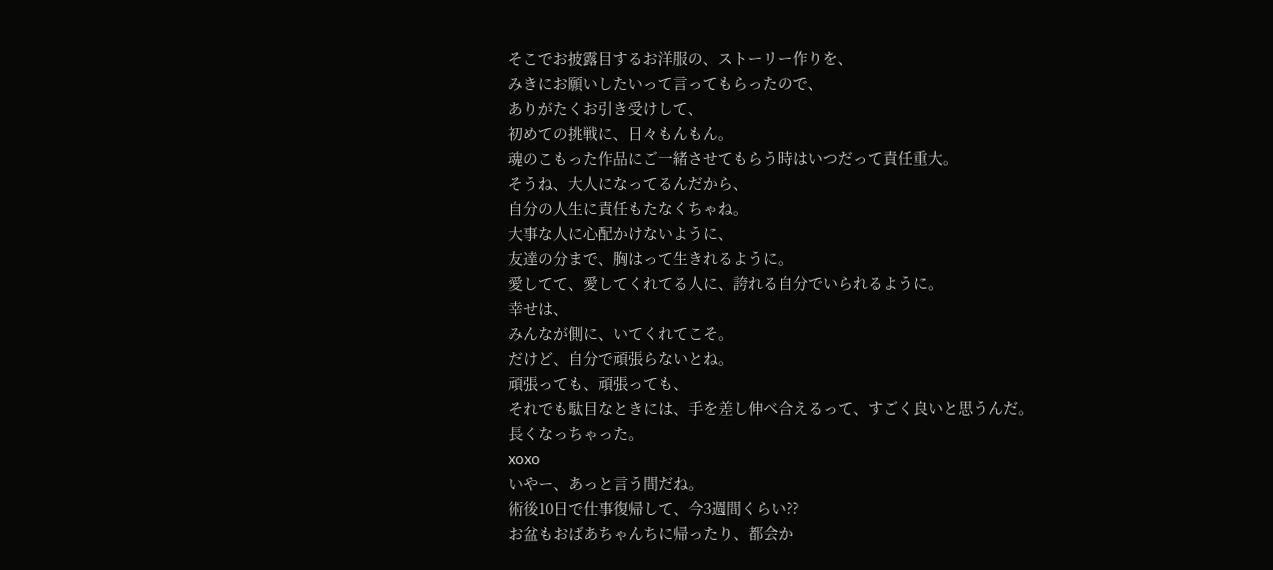そこでお披露目するお洋服の、ストーリー作りを、
みきにお願いしたいって言ってもらったので、
ありがたくお引き受けして、
初めての挑戦に、日々もんもん。
魂のこもった作品にご一緒させてもらう時はいつだって責任重大。
そうね、大人になってるんだから、
自分の人生に責任もたなくちゃね。
大事な人に心配かけないように、
友達の分まで、胸はって生きれるように。
愛してて、愛してくれてる人に、誇れる自分でいられるように。
幸せは、
みんなが側に、いてくれてこそ。
だけど、自分で頑張らないとね。
頑張っても、頑張っても、
それでも駄目なときには、手を差し伸べ合えるって、すごく良いと思うんだ。
長くなっちゃった。
xoxo
いやー、あっと言う間だね。
術後10日で仕事復帰して、今3週間くらい??
お盆もおばあちゃんちに帰ったり、都会か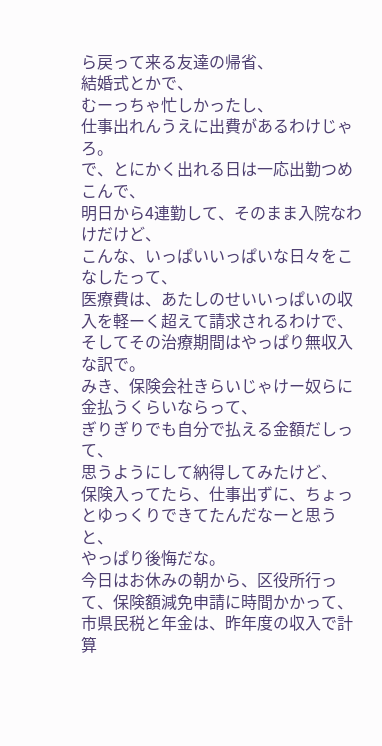ら戻って来る友達の帰省、
結婚式とかで、
むーっちゃ忙しかったし、
仕事出れんうえに出費があるわけじゃろ。
で、とにかく出れる日は一応出勤つめこんで、
明日から4連勤して、そのまま入院なわけだけど、
こんな、いっぱいいっぱいな日々をこなしたって、
医療費は、あたしのせいいっぱいの収入を軽ーく超えて請求されるわけで、
そしてその治療期間はやっぱり無収入な訳で。
みき、保険会社きらいじゃけー奴らに金払うくらいならって、
ぎりぎりでも自分で払える金額だしって、
思うようにして納得してみたけど、
保険入ってたら、仕事出ずに、ちょっとゆっくりできてたんだなーと思うと、
やっぱり後悔だな。
今日はお休みの朝から、区役所行って、保険額減免申請に時間かかって、
市県民税と年金は、昨年度の収入で計算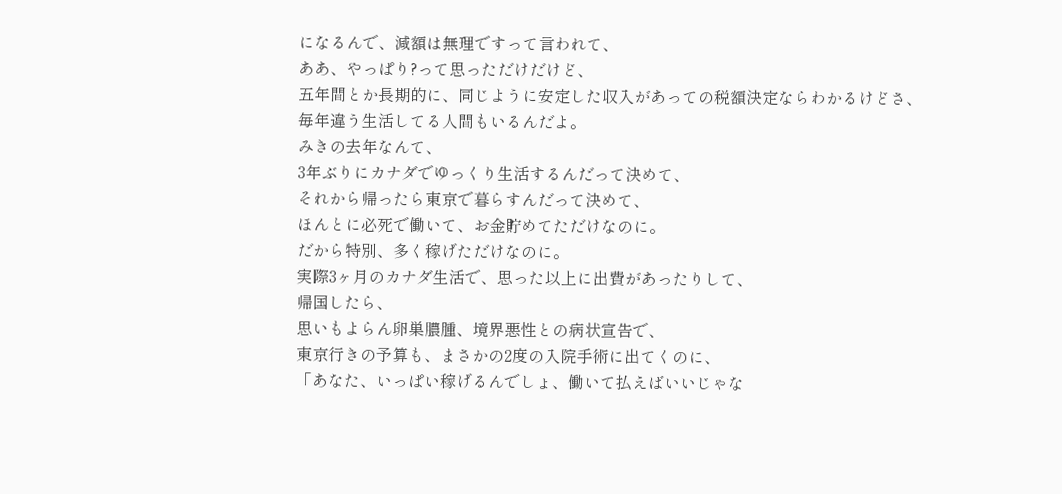になるんで、減額は無理ですって言われて、
ああ、やっぱり?って思っただけだけど、
五年間とか長期的に、同じように安定した収入があっての税額決定ならわかるけどさ、
毎年違う生活してる人間もいるんだよ。
みきの去年なんて、
3年ぶりにカナダでゆっくり生活するんだって決めて、
それから帰ったら東京で暮らすんだって決めて、
ほんとに必死で働いて、お金貯めてただけなのに。
だから特別、多く稼げただけなのに。
実際3ヶ月のカナダ生活で、思った以上に出費があったりして、
帰国したら、
思いもよらん卵巣膿腫、境界悪性との病状宣告で、
東京行きの予算も、まさかの2度の入院手術に出てくのに、
「あなた、いっぱい稼げるんでしょ、働いて払えばいいじゃな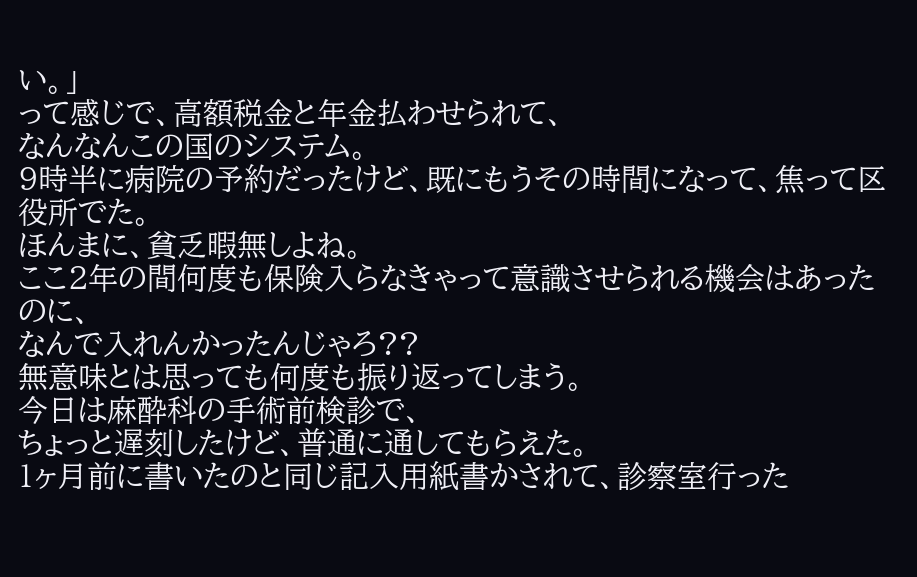い。」
って感じで、高額税金と年金払わせられて、
なんなんこの国のシステム。
9時半に病院の予約だったけど、既にもうその時間になって、焦って区役所でた。
ほんまに、貧乏暇無しよね。
ここ2年の間何度も保険入らなきゃって意識させられる機会はあったのに、
なんで入れんかったんじゃろ??
無意味とは思っても何度も振り返ってしまう。
今日は麻酔科の手術前検診で、
ちょっと遅刻したけど、普通に通してもらえた。
1ヶ月前に書いたのと同じ記入用紙書かされて、診察室行った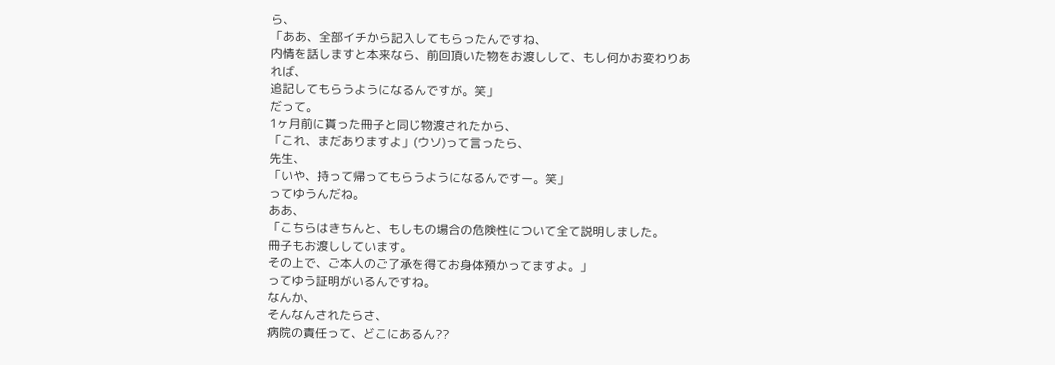ら、
「ああ、全部イチから記入してもらったんですね、
内情を話しますと本来なら、前回頂いた物をお渡しして、もし何かお変わりあれば、
追記してもらうようになるんですが。笑」
だって。
1ヶ月前に貰った冊子と同じ物渡されたから、
「これ、まだありますよ」(ウソ)って言ったら、
先生、
「いや、持って帰ってもらうようになるんですー。笑」
ってゆうんだね。
ああ、
「こちらはきちんと、もしもの場合の危険性について全て説明しました。
冊子もお渡ししています。
その上で、ご本人のご了承を得てお身体預かってますよ。」
ってゆう証明がいるんですね。
なんか、
そんなんされたらさ、
病院の責任って、どこにあるん??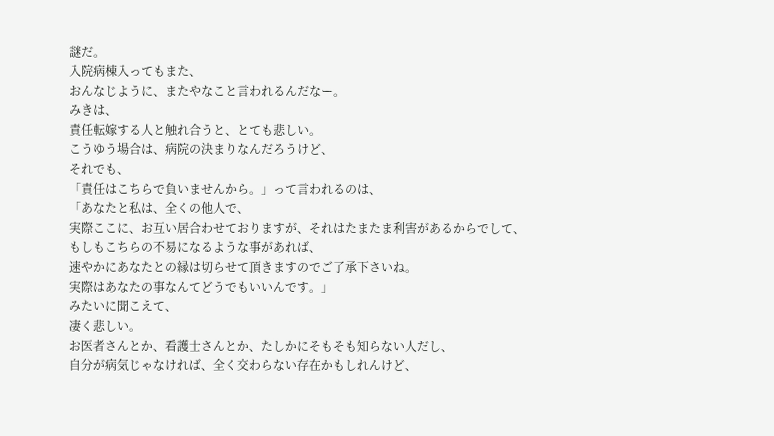謎だ。
入院病棟入ってもまた、
おんなじように、またやなこと言われるんだなー。
みきは、
責任転嫁する人と触れ合うと、とても悲しい。
こうゆう場合は、病院の決まりなんだろうけど、
それでも、
「責任はこちらで負いませんから。」って言われるのは、
「あなたと私は、全くの他人で、
実際ここに、お互い居合わせておりますが、それはたまたま利害があるからでして、
もしもこちらの不易になるような事があれば、
速やかにあなたとの縁は切らせて頂きますのでご了承下さいね。
実際はあなたの事なんてどうでもいいんです。」
みたいに聞こえて、
凄く悲しい。
お医者さんとか、看護士さんとか、たしかにそもそも知らない人だし、
自分が病気じゃなければ、全く交わらない存在かもしれんけど、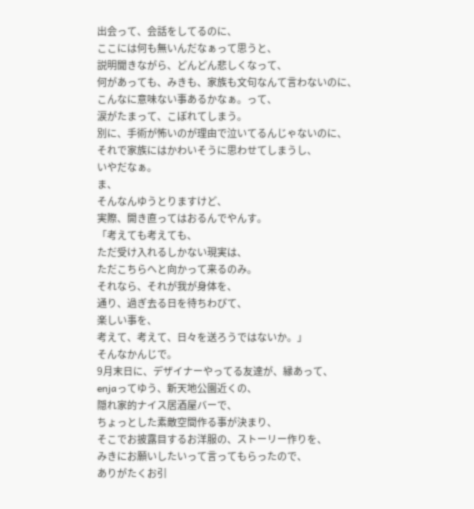出会って、会話をしてるのに、
ここには何も無いんだなぁって思うと、
説明聞きながら、どんどん悲しくなって、
何があっても、みきも、家族も文句なんて言わないのに、
こんなに意味ない事あるかなぁ。って、
涙がたまって、こぼれてしまう。
別に、手術が怖いのが理由で泣いてるんじゃないのに、
それで家族にはかわいそうに思わせてしまうし、
いやだなぁ。
ま、
そんなんゆうとりますけど、
実際、開き直ってはおるんでやんす。
「考えても考えても、
ただ受け入れるしかない現実は、
ただこちらへと向かって来るのみ。
それなら、それが我が身体を、
通り、過ぎ去る日を待ちわびて、
楽しい事を、
考えて、考えて、日々を送ろうではないか。」
そんなかんじで。
9月末日に、デザイナーやってる友達が、縁あって、
enjaってゆう、新天地公園近くの、
隠れ家的ナイス居酒屋バーで、
ちょっとした素敵空間作る事が決まり、
そこでお披露目するお洋服の、ストーリー作りを、
みきにお願いしたいって言ってもらったので、
ありがたくお引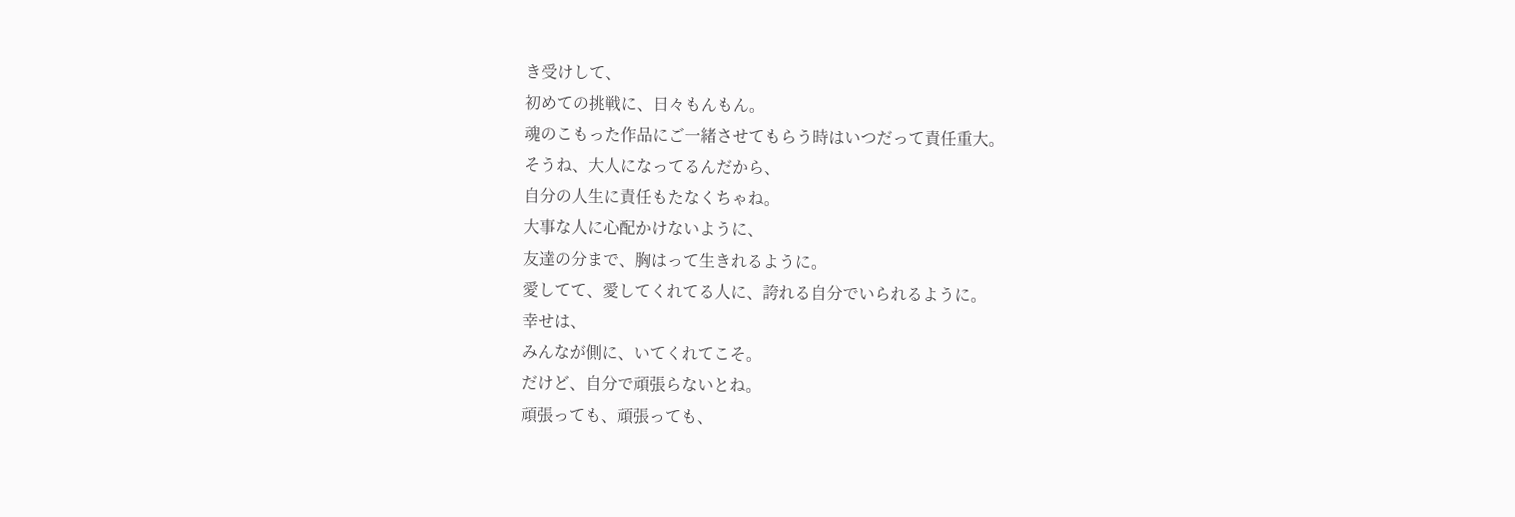き受けして、
初めての挑戦に、日々もんもん。
魂のこもった作品にご一緒させてもらう時はいつだって責任重大。
そうね、大人になってるんだから、
自分の人生に責任もたなくちゃね。
大事な人に心配かけないように、
友達の分まで、胸はって生きれるように。
愛してて、愛してくれてる人に、誇れる自分でいられるように。
幸せは、
みんなが側に、いてくれてこそ。
だけど、自分で頑張らないとね。
頑張っても、頑張っても、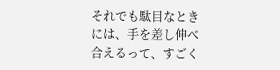それでも駄目なときには、手を差し伸べ合えるって、すごく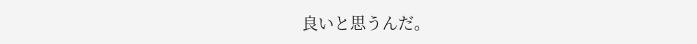良いと思うんだ。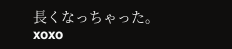長くなっちゃった。
xoxo